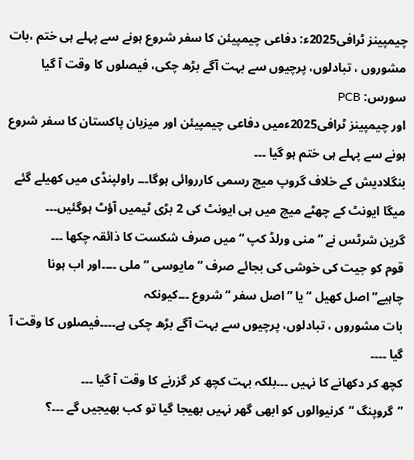چیمپینز ٹرافی2025ء: دفاعی چیمپیئن کا سفر شروع ہونے سے پہلے ہی ختم ،بات مشوروں ، تبادلوں، پرچیوں سے بہت آگے بڑھ چکی، فیصلوں کا وقت آ گیا
سورس: PCB
اور چیمپینز ٹرافی2025ءمیں دفاعی چیمپیئن اور میزبان پاکستان کا سفر شروع ہونے سے پہلے ہی ختم ہو گیا ۔۔۔
بنگلادیش کے خلاف گروپ میچ رسمی کارروائی ہوگا۔۔۔ راولپنڈی میں کھیلے گئے میگا ایونٹ کے چھٹے میچ میں ہی ایونٹ کی 2 بڑی ٹیمیں آؤٹ ہوگئیں۔۔۔
گرین شرٹس نے ”منی ورلڈ کپ “ میں صرف شکست کا ذائقہ چکھا ۔۔۔
قوم کو جیت کی خوشی کی بجائے صرف ”مایوسی “ ملی ۔۔۔۔اور اب ہونا چاہیے”اصل کھیل “ یا ”اصل سفر “ شروع ۔۔۔کیونکہ
بات مشوروں ، تبادلوں، پرچیوں سے بہت آگے بڑھ چکی ہے۔۔۔۔فیصلوں کا وقت آ گیا ۔۔۔۔
کچھ کر دکھانے کا نہیں ۔۔۔بلکہ بہت کچھ کر گزرنے کا وقت آ گیا ۔۔۔
”گروپنگ “کرنیوالوں کو ابھی گھر نہیں بھیجا گیا تو کب بھیجیں گے ۔۔۔؟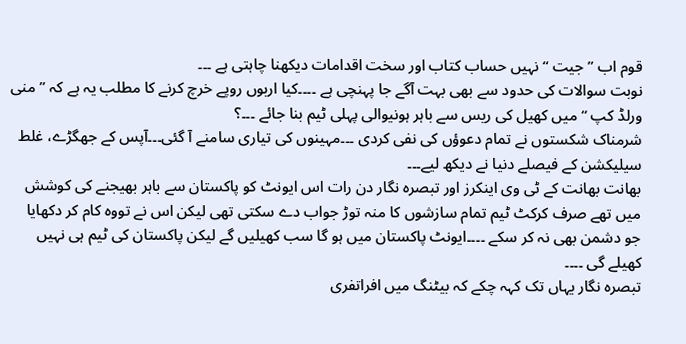قوم اب ”جیت “ نہیں حساب کتاب اور سخت اقدامات دیکھنا چاہتی ہے ۔۔۔
نوبت سوالات کی حدود سے بھی بہت آگے جا پہنچی ہے ۔۔۔۔کیا اربوں روپے خرچ کرنے کا مطلب یہ ہے کہ ”منی ورلڈ کپ “ میں کھیل کی ریس سے باہر ہونیوالی پہلی ٹیم بنا جائے ۔۔۔؟
شرمناک شکستوں نے تمام دعوؤں کی نفی کردی ۔۔۔مہینوں کی تیاری سامنے آ گئی۔۔۔آپس کے جھگڑے، غلط سیلیکشن کے فیصلے دنیا نے دیکھ لیے۔۔۔
بھانت بھانت کے ٹی وی اینکرز اور تبصرہ نگار دن رات اس ایونٹ کو پاکستان سے باہر بھیجنے کی کوشش میں تھے صرف کرکٹ ٹیم تمام سازشوں کا منہ توڑ جواب دے سکتی تھی لیکن اس نے تووہ کام کر دکھایا جو دشمن بھی نہ کر سکے ۔۔۔۔ایونٹ پاکستان میں ہو گا سب کھیلیں گے لیکن پاکستان کی ٹیم ہی نہیں کھیلے گی ۔۔۔۔
تبصرہ نگار یہاں تک کہہ چکے کہ بیٹنگ میں افراتفری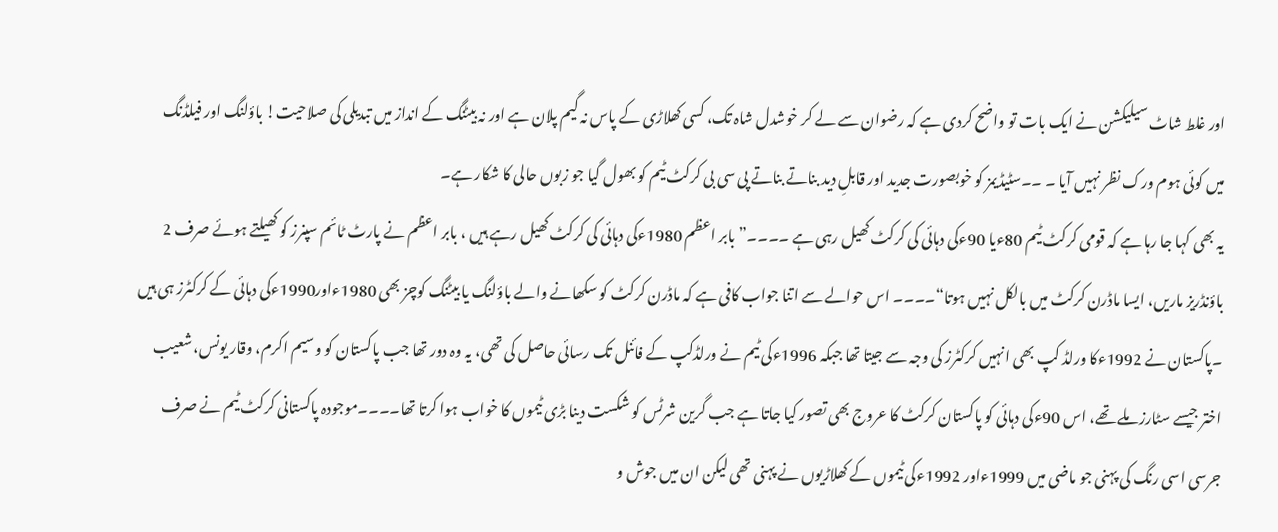اور غلط شاٹ سیلیکشن نے ایک بات تو واضح کردی ہے کہ رضوان سے لے کر خوشدل شاہ تک، کسی کھلاڑی کے پاس نہ گیم پلان ہے اور نہ بیٹنگ کے انداز میں تبدیلی کی صلاحیت! باؤلنگ اور فیلڈنگ میں کوئی ہوم ورک نظر نہیں آیا ۔ ۔۔سٹیڈیمز کو خوبصورت جدید اور قابلِ دید بناتے بناتے پی سی بی کرکٹ ٹیم کو بھول گیا جو زبوں حالی کا شکار ہے۔
یہ بھی کہا جا رہا ہے کہ قومی کرکٹ ٹیم 80ءیا 90ءکی دہائی کی کرکٹ کھیل رہی ہے ۔۔۔۔”بابر اعظم 1980ءکی دہائی کی کرکٹ کھیل رہے ہیں ، بابر اعظم نے پارٹ ٹائم سپنرز کو کھیلتے ہوئے صرف 2 باؤنڈریز ماریں، ایسا ماڈرن کرکٹ میں بالکل نہیں ہوتا“۔۔۔۔ اس حوالے سے اتنا جواب کافی ہے کہ ماڈرن کرکٹ کو سکھانے والے باؤلنگ یا بیٹنگ کوچز بھی 1980ءاور1990ءکی دہائی کے کرکٹرز ہی ہیں ۔پاکستان نے 1992ءکا ورلڈ کپ بھی انہیں کرکٹرز کی وجہ سے جیتا تھا جبکہ 1996ءکی ٹیم نے ورلڈکپ کے فائنل تک رسائی حاصل کی تھی، یہ وہ دور تھا جب پاکستان کو وسیم اکرم، وقار یونس، شعیب اختر جیسے سٹارز ملے تھے، اس 90ءکی دہائی کو پاکستان کرکٹ کا عروج بھی تصور کیا جاتا ہے جب گرین شرٹس کو شکست دینا بڑی ٹیموں کا خواب ہوا کرتا تھا۔۔۔۔موجودہ پاکستانی کرکٹ ٹیم نے صرف جرسی اسی رنگ کی پہنی جو ماضی میں 1999ءاور 1992ءکی ٹیموں کے کھلاڑیوں نے پہنی تھی لیکن ان میں جوش و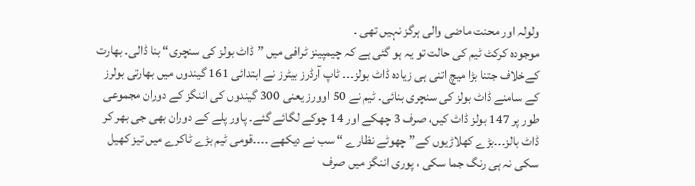ولولہ اور محنت ماضی والی ہرگز نہیں تھی ۔
موجودہ کرکٹ ٹیم کی حالت تو یہ ہو گئی ہے کہ چیمپینز ٹرافی میں ”ڈاٹ بولز کی سنچری“ بنا ڈالی۔ بھارت کےخلاف جتنا بڑا میچ اتنی ہی زیادہ ڈاٹ بولز۔۔۔ ٹاپ آرڈرز بیٹرز نے ابتدائی 161 گیندوں میں بھارتی بولرز کے سامنے ڈاٹ بولز کی سنچری بنائی۔ ٹیم نے 50 اوورز یعنی 300 گیندوں کی اننگز کے دوران مجموعی طور پر 147 بولز ڈاٹ کیں، صرف 3 چھکے اور 14 چوکے لگائے گئے۔ پاور پلے کے دوران بھی جی بھر کر ڈاٹ بالز۔۔۔بڑے کھلاڑیوں کے” چھوٹے نظارے “ سب نے دیکھے ۔۔۔۔قومی ٹیم بڑے ٹاکرے میں تیز کھیل سکی نہ ہی رنگ جما سکی ، پوری اننگز میں صرف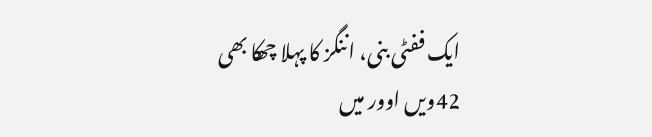ایک ففٹی بنی، اننگز کا پہلا چھکا بھی 42ویں اوور میں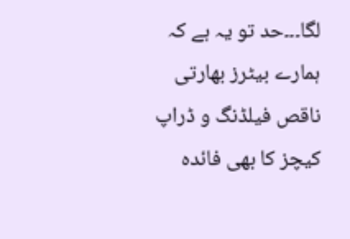لگا۔۔۔حد تو یہ ہے کہ ہمارے بیٹرز بھارتی ناقص فیلڈنگ و ڈراپ کیچز کا بھی فائدہ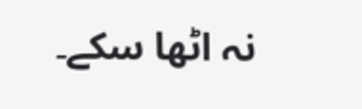نہ اٹھا سکے۔